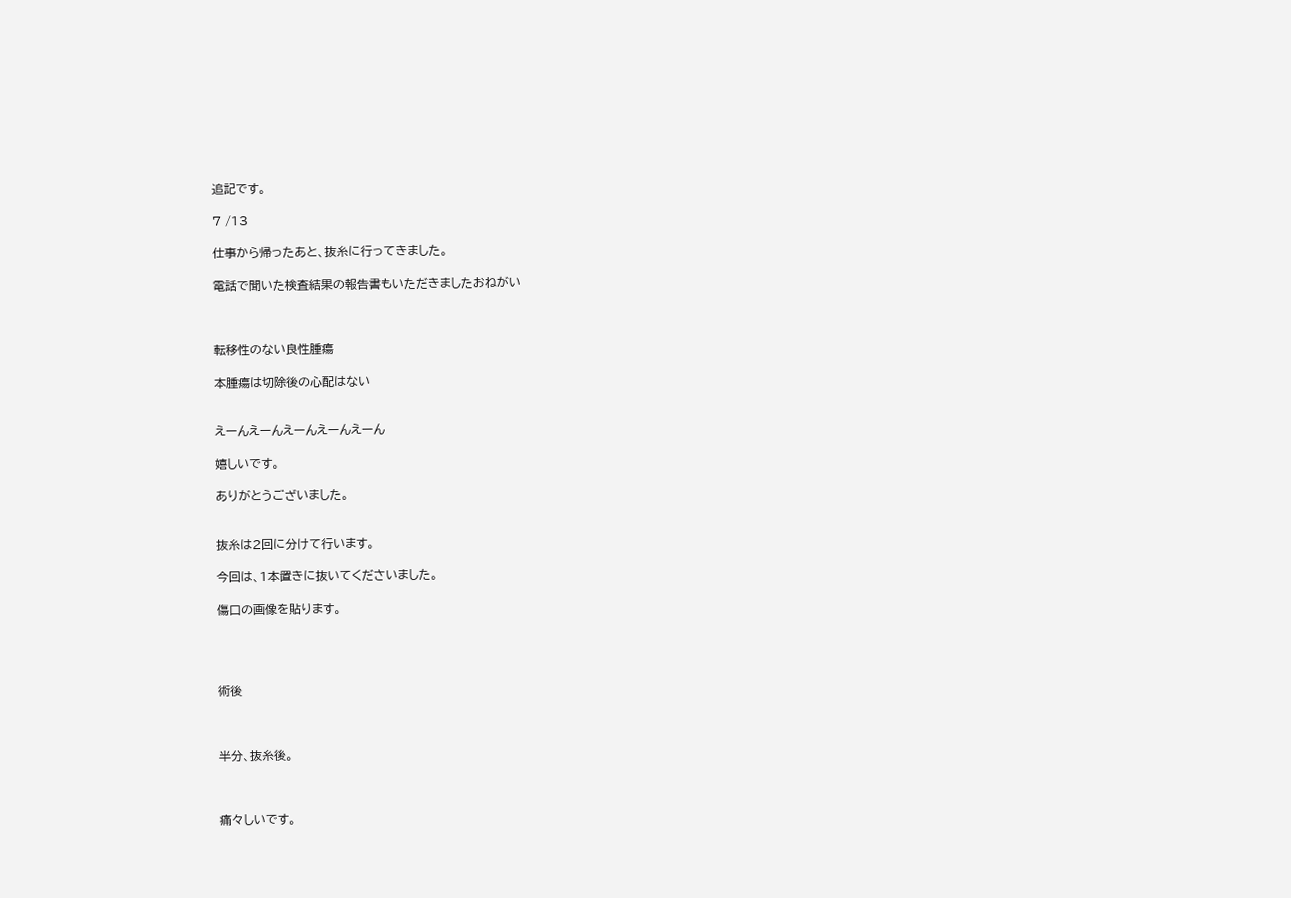追記です。

7 /13

仕事から帰ったあと、抜糸に行ってきました。

電話で聞いた検査結果の報告書もいただきましたおねがい



転移性のない良性腫瘍

本腫瘍は切除後の心配はない


えーんえーんえーんえーんえーん

嬉しいです。

ありがとうございました。


抜糸は2回に分けて行います。

今回は、1本置きに抜いてくださいました。

傷口の画像を貼ります。




術後



半分、抜糸後。



痛々しいです。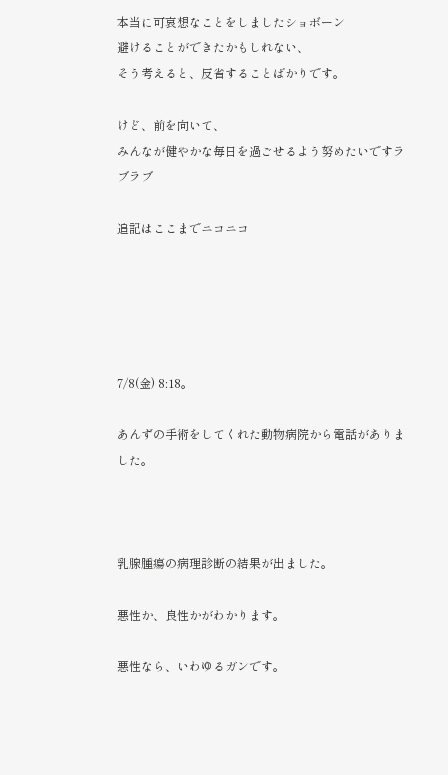本当に可哀想なことをしましたショボーン
避けることができたかもしれない、
そう考えると、反省することばかりです。

けど、前を向いて、
みんなが健やかな毎日を過ごせるよう努めたいですラブラブ

追記はここまでニコニコ





7/8(金) 8:18。

あんずの手術をしてくれた動物病院から電話がありました。



乳腺腫瘍の病理診断の結果が出ました。

悪性か、良性かがわかります。

悪性なら、いわゆるガンです。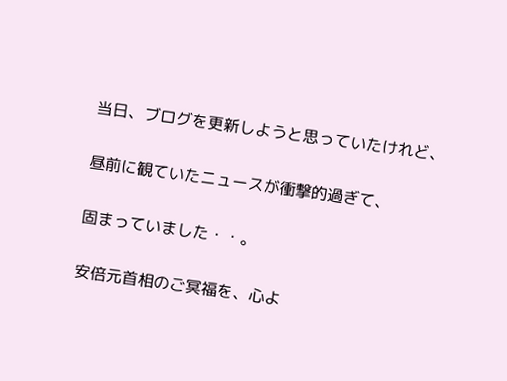当日、ブログを更新しようと思っていたけれど、

昼前に観ていたニュースが衝撃的過ぎて、

固まっていました・・。

安倍元首相のご冥福を、心よ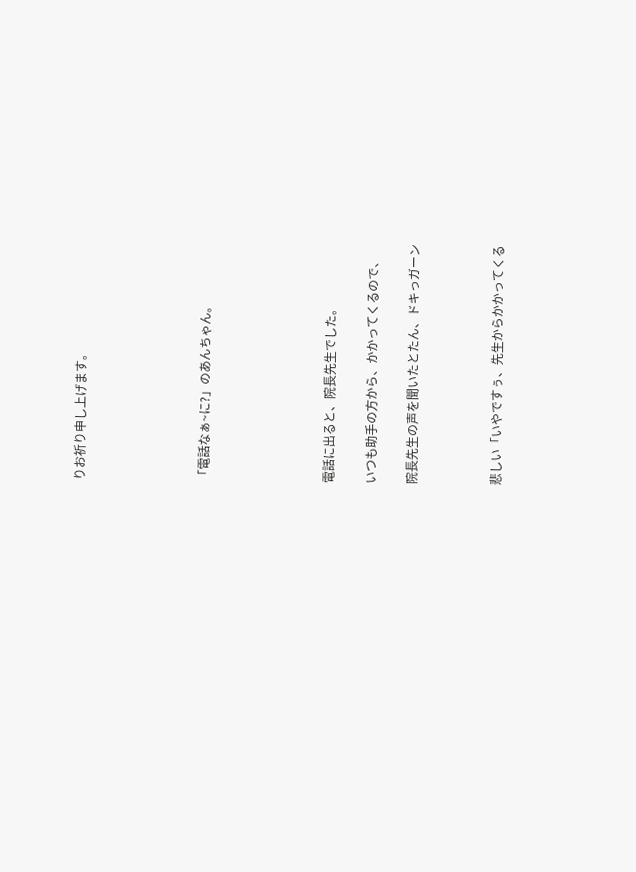りお祈り申し上げます。





「電話なぁ~に?」のあんちゃん。





電話に出ると、院長先生でした。

いつも助手の方から、かかってくるので、

院長先生の声を聞いたとたん、ドキっガーン



悲しい「いやですぅ、先生からかかってくる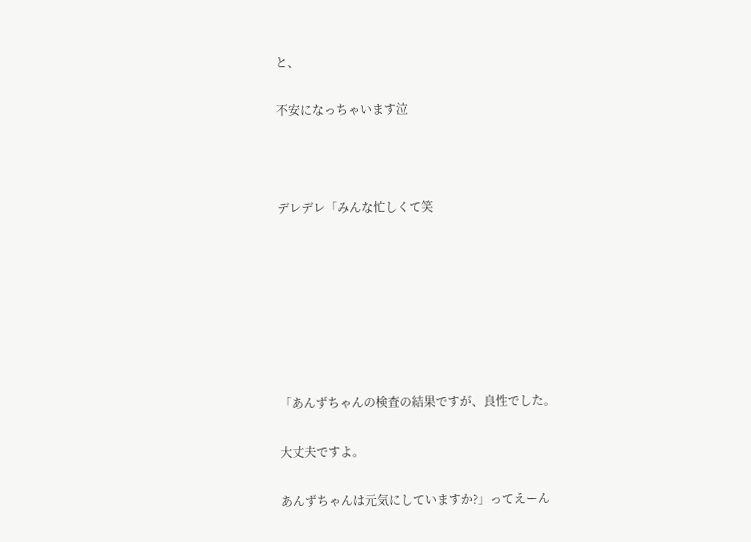と、

不安になっちゃいます泣



デレデレ「みんな忙しくて笑







「あんずちゃんの検査の結果ですが、良性でした。

大丈夫ですよ。

あんずちゃんは元気にしていますか?」ってえーん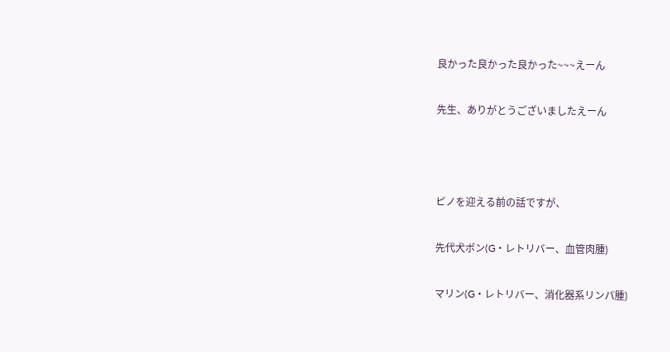良かった良かった良かった~~~えーん

先生、ありがとうございましたえーん



ピノを迎える前の話ですが、

先代犬ボン(G・レトリバー、血管肉腫)

マリン(G・レトリバー、消化器系リンパ腫)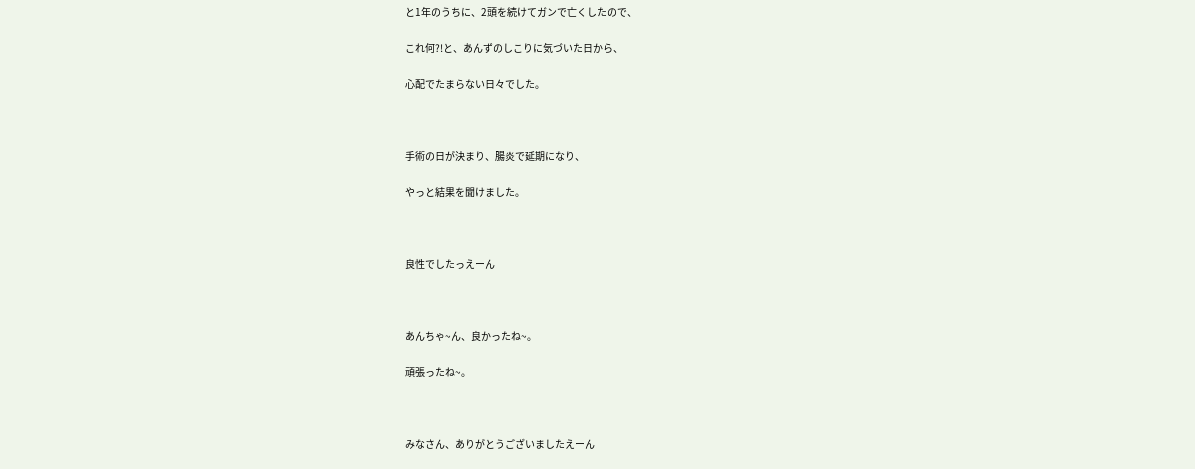と1年のうちに、2頭を続けてガンで亡くしたので、

これ何?!と、あんずのしこりに気づいた日から、

心配でたまらない日々でした。



手術の日が決まり、腸炎で延期になり、

やっと結果を聞けました。



良性でしたっえーん



あんちゃ~ん、良かったね~。

頑張ったね~。



みなさん、ありがとうございましたえーん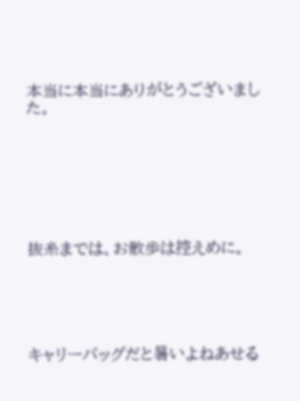本当に本当にありがとうございました。







抜糸までは、お散歩は控えめに。





キャリーバッグだと暑いよねあせる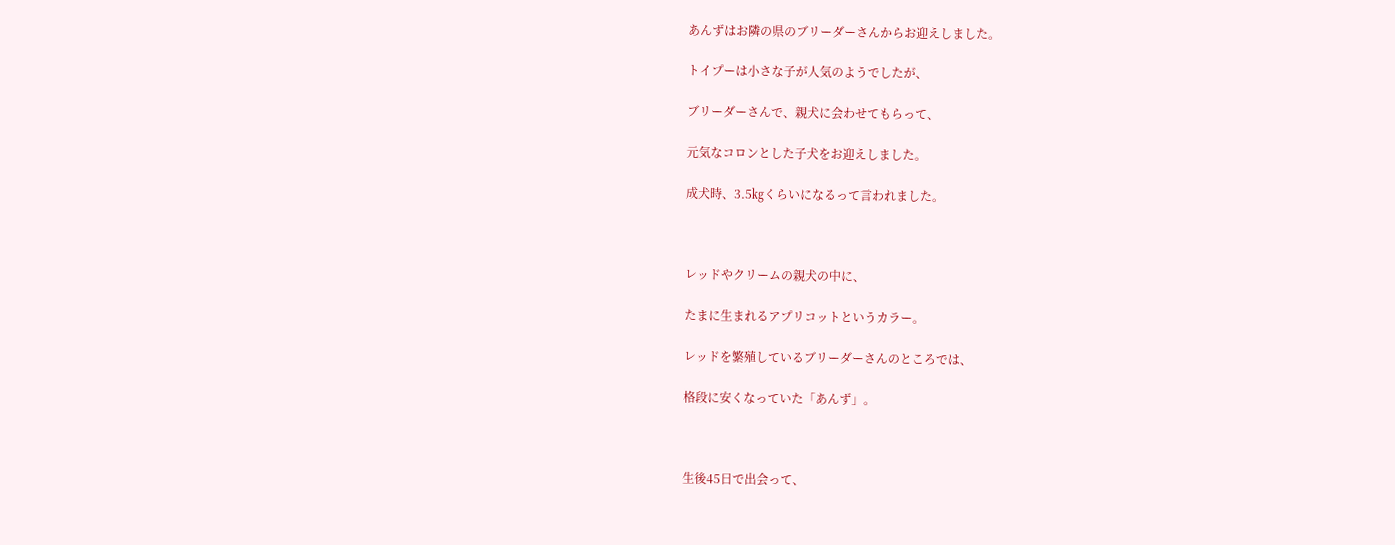あんずはお隣の県のブリーダーさんからお迎えしました。

トイプーは小さな子が人気のようでしたが、

ブリーダーさんで、親犬に会わせてもらって、

元気なコロンとした子犬をお迎えしました。

成犬時、3.5㎏くらいになるって言われました。



レッドやクリームの親犬の中に、

たまに生まれるアプリコットというカラー。

レッドを繁殖しているブリーダーさんのところでは、

格段に安くなっていた「あんず」。



生後45日で出会って、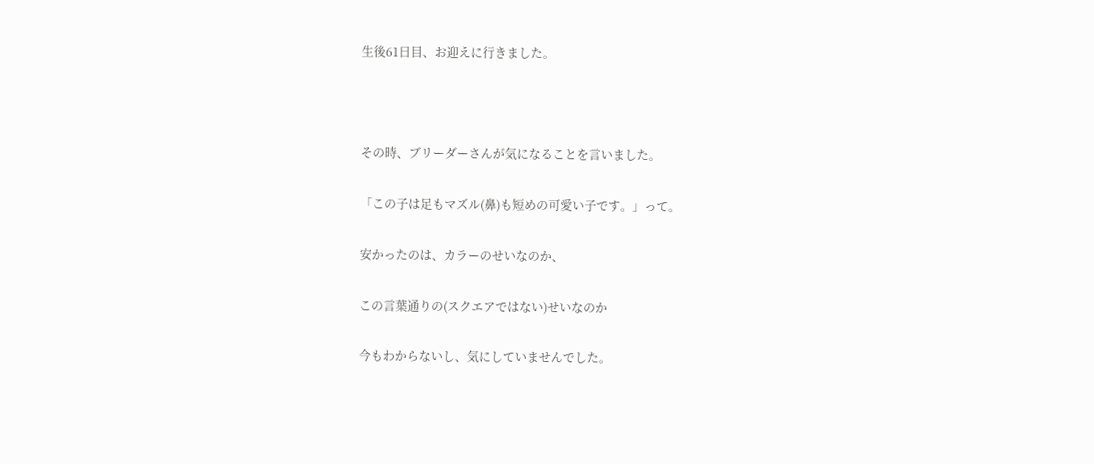生後61日目、お迎えに行きました。



その時、ブリーダーさんが気になることを言いました。

「この子は足もマズル(鼻)も短めの可愛い子です。」って。

安かったのは、カラーのせいなのか、

この言葉通りの(スクエアではない)せいなのか

今もわからないし、気にしていませんでした。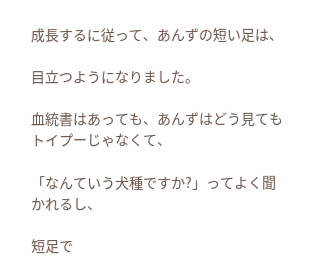成長するに従って、あんずの短い足は、

目立つようになりました。

血統書はあっても、あんずはどう見てもトイプーじゃなくて、

「なんていう犬種ですか?」ってよく聞かれるし、

短足で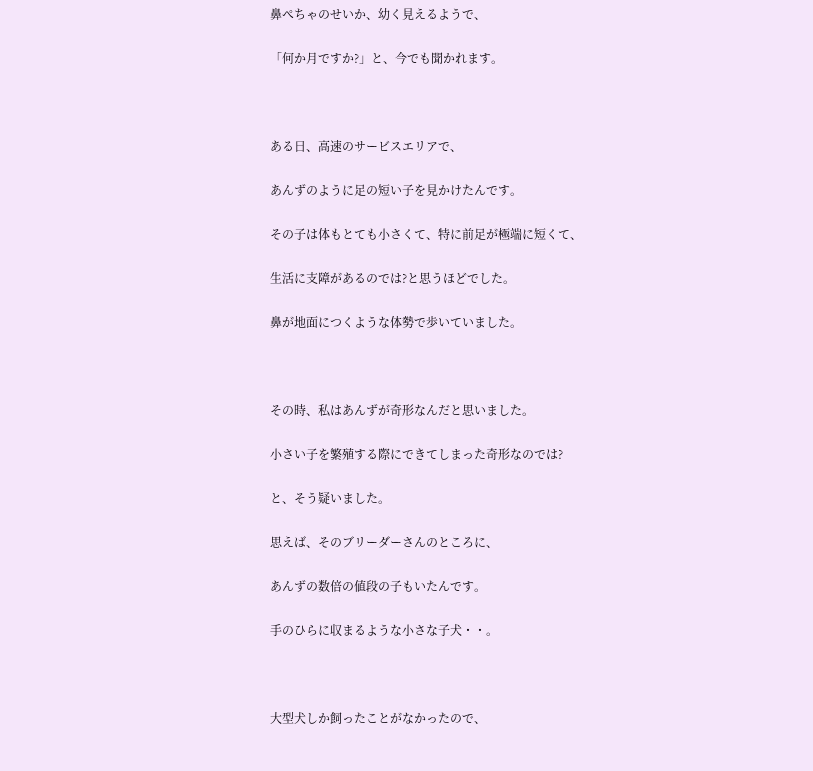鼻ぺちゃのせいか、幼く見えるようで、

「何か月ですか?」と、今でも聞かれます。



ある日、高速のサービスエリアで、

あんずのように足の短い子を見かけたんです。

その子は体もとても小さくて、特に前足が極端に短くて、

生活に支障があるのでは?と思うほどでした。

鼻が地面につくような体勢で歩いていました。



その時、私はあんずが奇形なんだと思いました。

小さい子を繁殖する際にできてしまった奇形なのでは?

と、そう疑いました。

思えば、そのブリーダーさんのところに、

あんずの数倍の値段の子もいたんです。

手のひらに収まるような小さな子犬・・。



大型犬しか飼ったことがなかったので、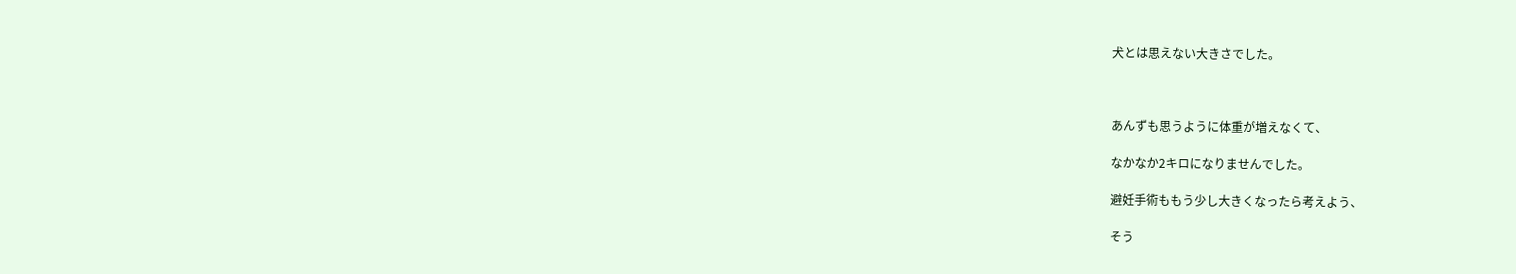犬とは思えない大きさでした。



あんずも思うように体重が増えなくて、

なかなか2キロになりませんでした。

避妊手術ももう少し大きくなったら考えよう、

そう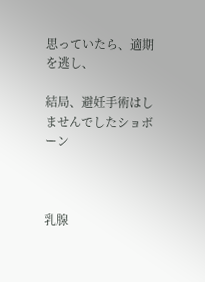思っていたら、適期を逃し、

結局、避妊手術はしませんでしたショボーン



乳腺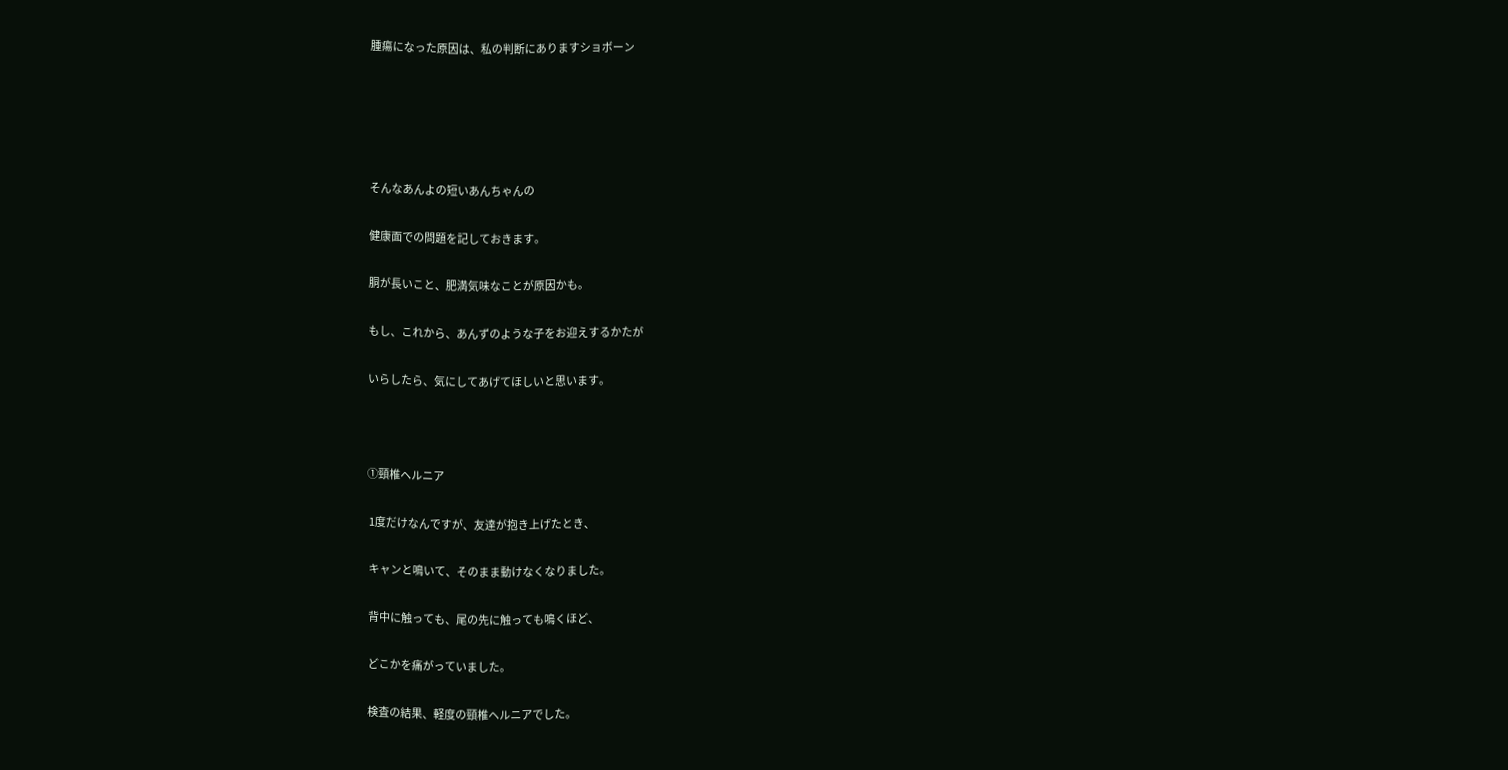腫瘍になった原因は、私の判断にありますショボーン





そんなあんよの短いあんちゃんの

健康面での問題を記しておきます。

胴が長いこと、肥満気味なことが原因かも。

もし、これから、あんずのような子をお迎えするかたが

いらしたら、気にしてあげてほしいと思います。



➀頸椎ヘルニア

 1度だけなんですが、友達が抱き上げたとき、

 キャンと鳴いて、そのまま動けなくなりました。

 背中に触っても、尾の先に触っても鳴くほど、

 どこかを痛がっていました。

 検査の結果、軽度の頸椎ヘルニアでした。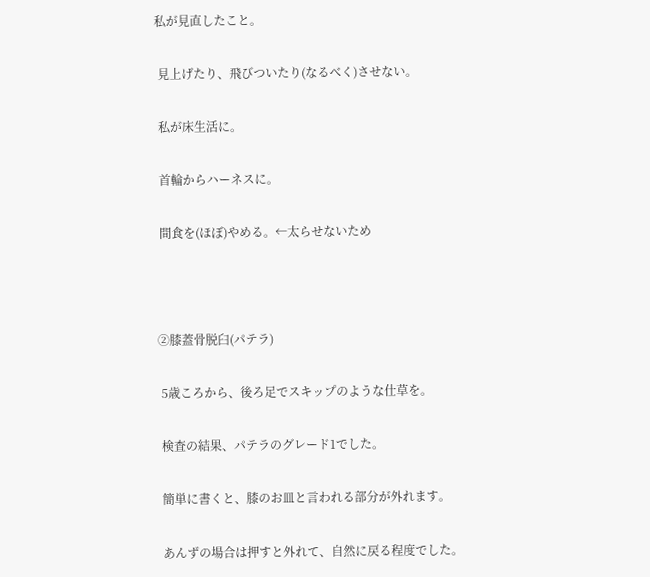私が見直したこと。

 見上げたり、飛びついたり(なるべく)させない。

 私が床生活に。

 首輪からハーネスに。

 間食を(ほぼ)やめる。←太らせないため



➁膝蓋骨脱臼(パテラ)

 5歳ころから、後ろ足でスキップのような仕草を。

 検査の結果、パテラのグレード1でした。

 簡単に書くと、膝のお皿と言われる部分が外れます。

 あんずの場合は押すと外れて、自然に戻る程度でした。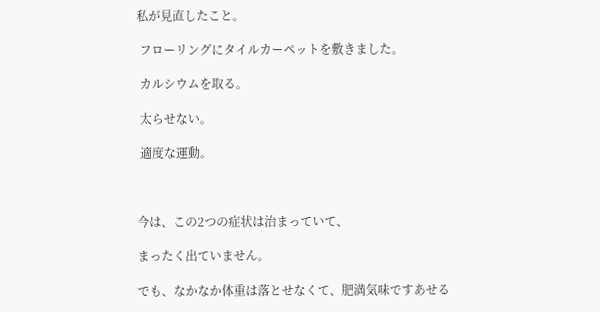私が見直したこと。

 フローリングにタイルカーペットを敷きました。

 カルシウムを取る。

 太らせない。

 適度な運動。



今は、この2つの症状は治まっていて、

まったく出ていません。

でも、なかなか体重は落とせなくて、肥満気味ですあせる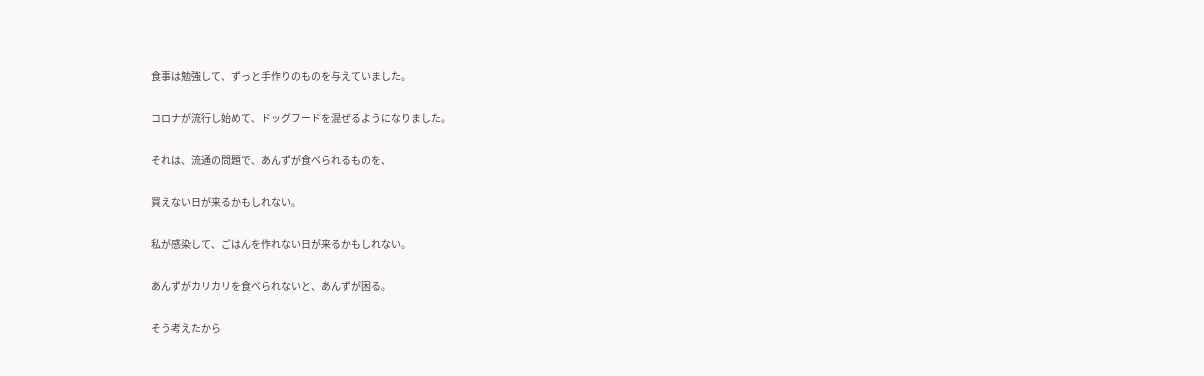食事は勉強して、ずっと手作りのものを与えていました。

コロナが流行し始めて、ドッグフードを混ぜるようになりました。

それは、流通の問題で、あんずが食べられるものを、

買えない日が来るかもしれない。

私が感染して、ごはんを作れない日が来るかもしれない。

あんずがカリカリを食べられないと、あんずが困る。

そう考えたから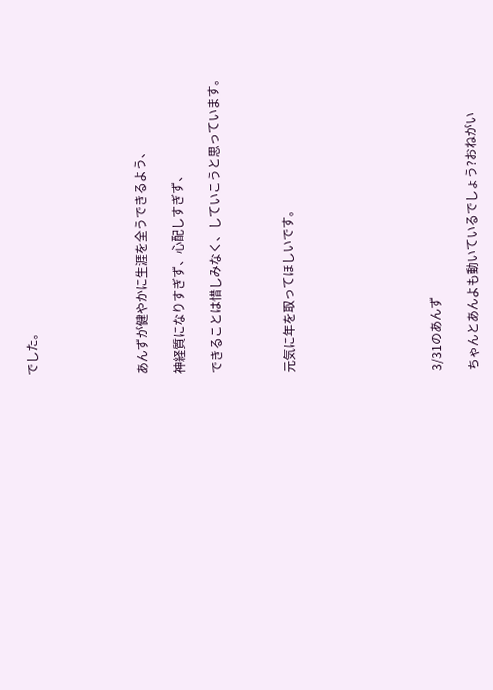でした。





あんずが健やかに生涯を全うできるよう、

神経質になりすぎず、心配しすぎず、

できることは惜しみなく、していこうと思っています。



元気に年を取ってほしいです。







3/31のあんず

ちゃんとあんよも動いているでしょう?おねがい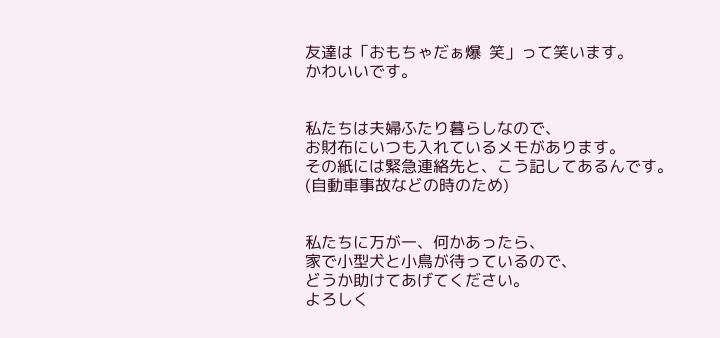友達は「おもちゃだぁ爆  笑」って笑います。
かわいいです。


私たちは夫婦ふたり暮らしなので、
お財布にいつも入れているメモがあります。
その紙には緊急連絡先と、こう記してあるんです。
(自動車事故などの時のため)


私たちに万が一、何かあったら、
家で小型犬と小鳥が待っているので、
どうか助けてあげてください。
よろしく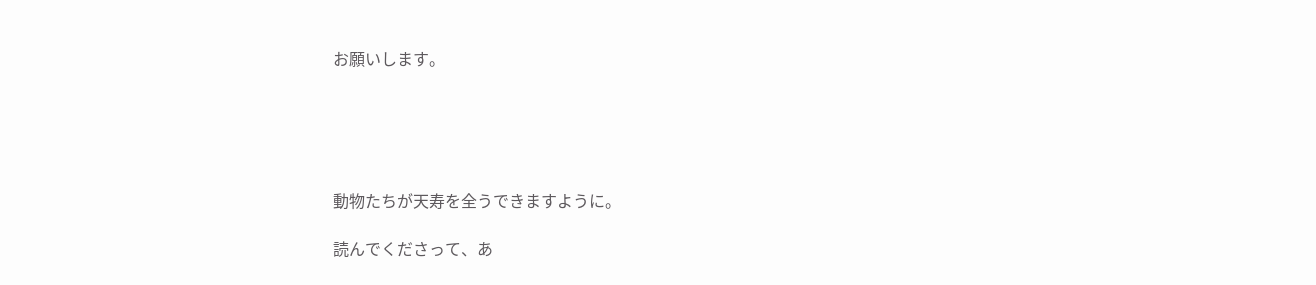お願いします。





動物たちが天寿を全うできますように。

読んでくださって、あ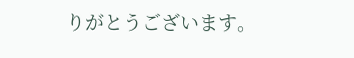りがとうございます。